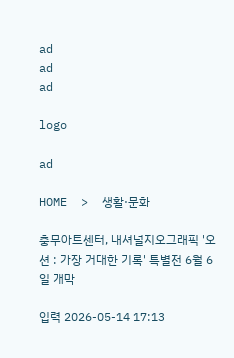ad
ad
ad

logo

ad

HOME  >  생활·문화

충무아트센터, 내셔널지오그래픽 '오션 : 가장 거대한 기록' 특별전 6월 6일 개막

입력 2026-05-14 17:13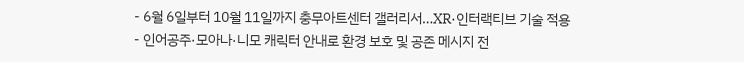- 6월 6일부터 10월 11일까지 충무아트센터 갤러리서…XR·인터랙티브 기술 적용
- 인어공주·모아나·니모 캐릭터 안내로 환경 보호 및 공존 메시지 전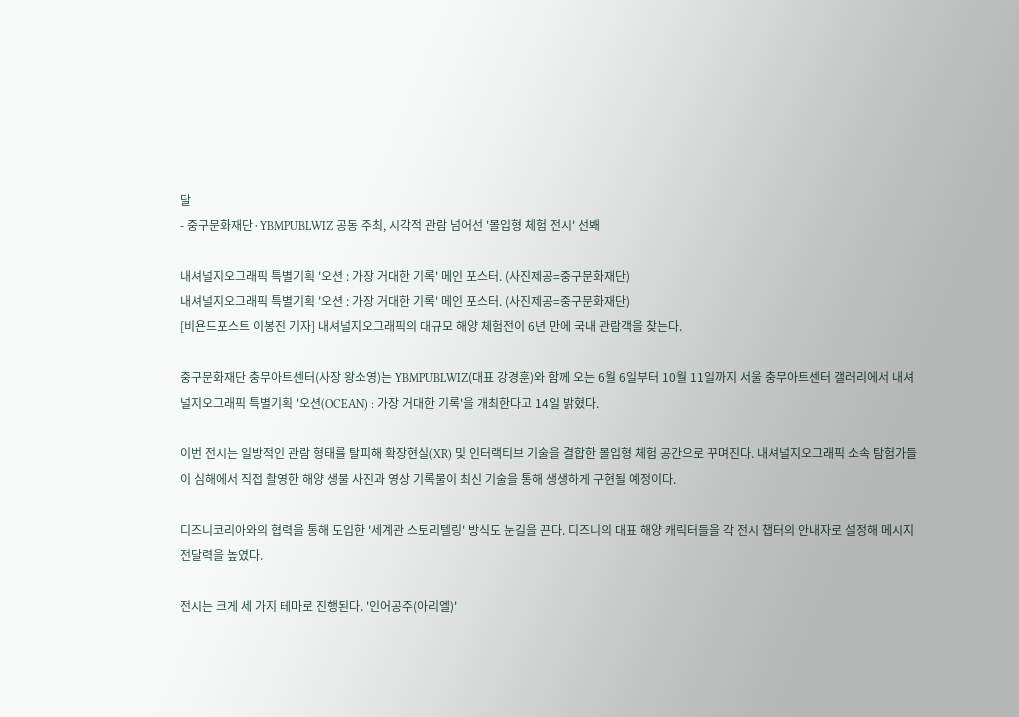달
- 중구문화재단·YBMPUBLWIZ 공동 주최, 시각적 관람 넘어선 '몰입형 체험 전시' 선봬

내셔널지오그래픽 특별기획 '오션 : 가장 거대한 기록' 메인 포스터. (사진제공=중구문화재단)
내셔널지오그래픽 특별기획 '오션 : 가장 거대한 기록' 메인 포스터. (사진제공=중구문화재단)
[비욘드포스트 이봉진 기자] 내셔널지오그래픽의 대규모 해양 체험전이 6년 만에 국내 관람객을 찾는다.

중구문화재단 충무아트센터(사장 왕소영)는 YBMPUBLWIZ(대표 강경훈)와 함께 오는 6월 6일부터 10월 11일까지 서울 충무아트센터 갤러리에서 내셔널지오그래픽 특별기획 '오션(OCEAN) : 가장 거대한 기록'을 개최한다고 14일 밝혔다.

이번 전시는 일방적인 관람 형태를 탈피해 확장현실(XR) 및 인터랙티브 기술을 결합한 몰입형 체험 공간으로 꾸며진다. 내셔널지오그래픽 소속 탐험가들이 심해에서 직접 촬영한 해양 생물 사진과 영상 기록물이 최신 기술을 통해 생생하게 구현될 예정이다.

디즈니코리아와의 협력을 통해 도입한 '세계관 스토리텔링' 방식도 눈길을 끈다. 디즈니의 대표 해양 캐릭터들을 각 전시 챕터의 안내자로 설정해 메시지 전달력을 높였다.

전시는 크게 세 가지 테마로 진행된다. '인어공주(아리엘)'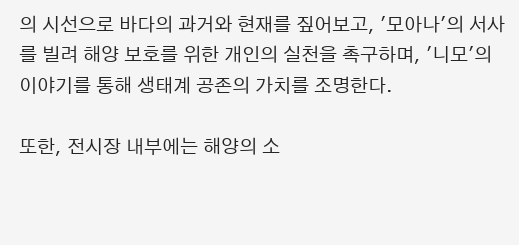의 시선으로 바다의 과거와 현재를 짚어보고, '모아나'의 서사를 빌려 해양 보호를 위한 개인의 실천을 촉구하며, '니모'의 이야기를 통해 생태계 공존의 가치를 조명한다.

또한, 전시장 내부에는 해양의 소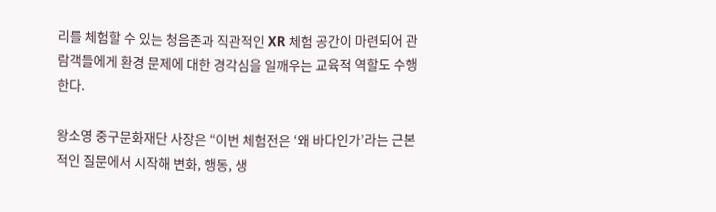리를 체험할 수 있는 청음존과 직관적인 XR 체험 공간이 마련되어 관람객들에게 환경 문제에 대한 경각심을 일깨우는 교육적 역할도 수행한다.

왕소영 중구문화재단 사장은 “이번 체험전은 ‘왜 바다인가’라는 근본적인 질문에서 시작해 변화, 행동, 생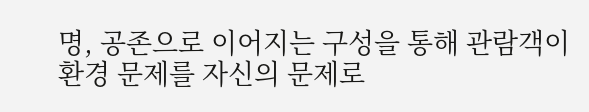명, 공존으로 이어지는 구성을 통해 관람객이 환경 문제를 자신의 문제로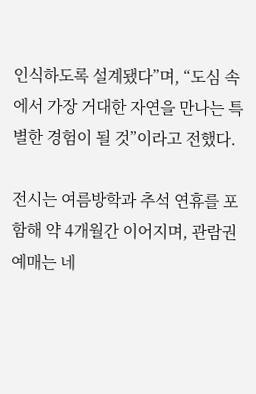인식하도록 설계됐다”며, “도심 속에서 가장 거대한 자연을 만나는 특별한 경험이 될 것”이라고 전했다.

전시는 여름방학과 추석 연휴를 포함해 약 4개월간 이어지며, 관람권 예매는 네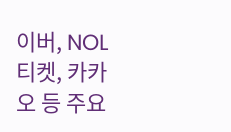이버, NOL 티켓, 카카오 등 주요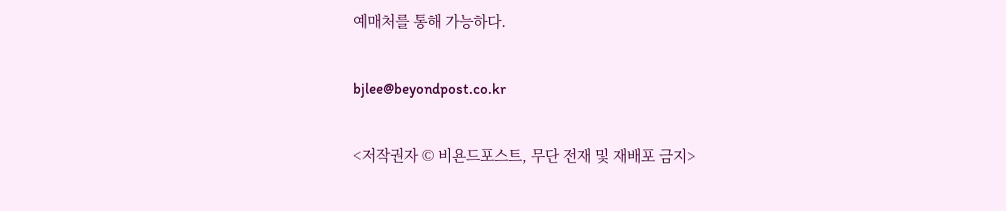예매처를 통해 가능하다.

bjlee@beyondpost.co.kr

<저작권자 © 비욘드포스트, 무단 전재 및 재배포 금지>